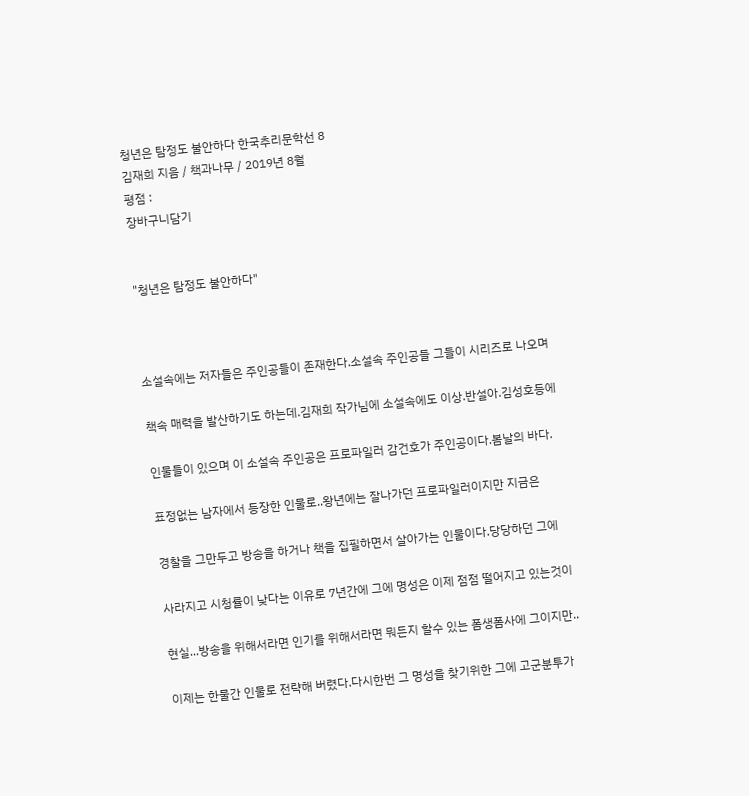청년은 탐정도 불안하다 한국추리문학선 8
김재희 지음 / 책과나무 / 2019년 8월
평점 :
장바구니담기


"청년은 탐정도 불안하다"



소설속에는 저자들은 주인공들이 존재한다.소설속 주인공들 그들이 시리즈로 나오며

책속 매력을 발산하기도 하는데.김재희 작가님에 소설속에도 이상.반설아.김성호등에

인물들이 있으며 이 소설속 주인공은 프로파일러 감건호가 주인공이다.봄날의 바다.

표정없는 남자에서 등장한 인물로..왕년에는 잘나가던 프로파일러이지만 지금은

경찰을 그만두고 방송을 하거나 책을 집필하면서 살아가는 인물이다.당당하던 그에

사라지고 시청률이 낮다는 이유로 7년간에 그에 명성은 이제 점점 떨어지고 있는것이

현실...방송을 위해서라면 인기를 위해서라면 뭐든지 할수 있는 폼생폼사에 그이지만..

이제는 한물간 인물로 전략해 버렸다.다시한번 그 명성을 찾기위한 그에 고군분투가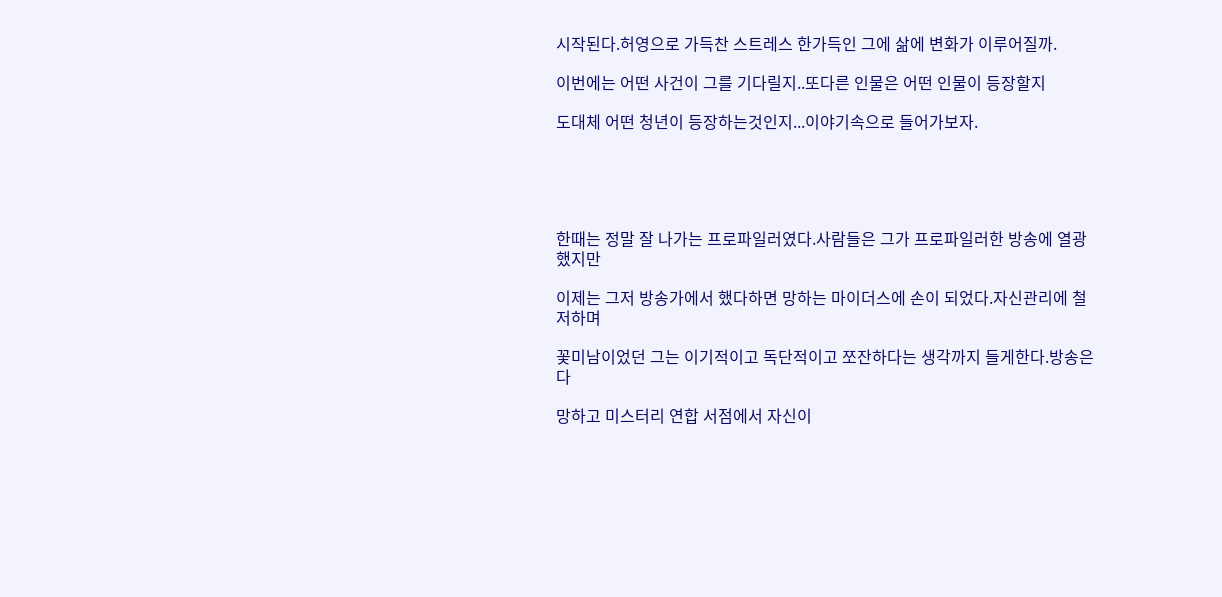시작된다.허영으로 가득찬 스트레스 한가득인 그에 삶에 변화가 이루어질까.

이번에는 어떤 사건이 그를 기다릴지..또다른 인물은 어떤 인물이 등장할지

도대체 어떤 청년이 등장하는것인지...이야기속으로 들어가보자.





한때는 정말 잘 나가는 프로파일러였다.사람들은 그가 프로파일러한 방송에 열광했지만

이제는 그저 방송가에서 했다하면 망하는 마이더스에 손이 되었다.자신관리에 철저하며

꽃미남이었던 그는 이기적이고 독단적이고 쪼잔하다는 생각까지 들게한다.방송은 다

망하고 미스터리 연합 서점에서 자신이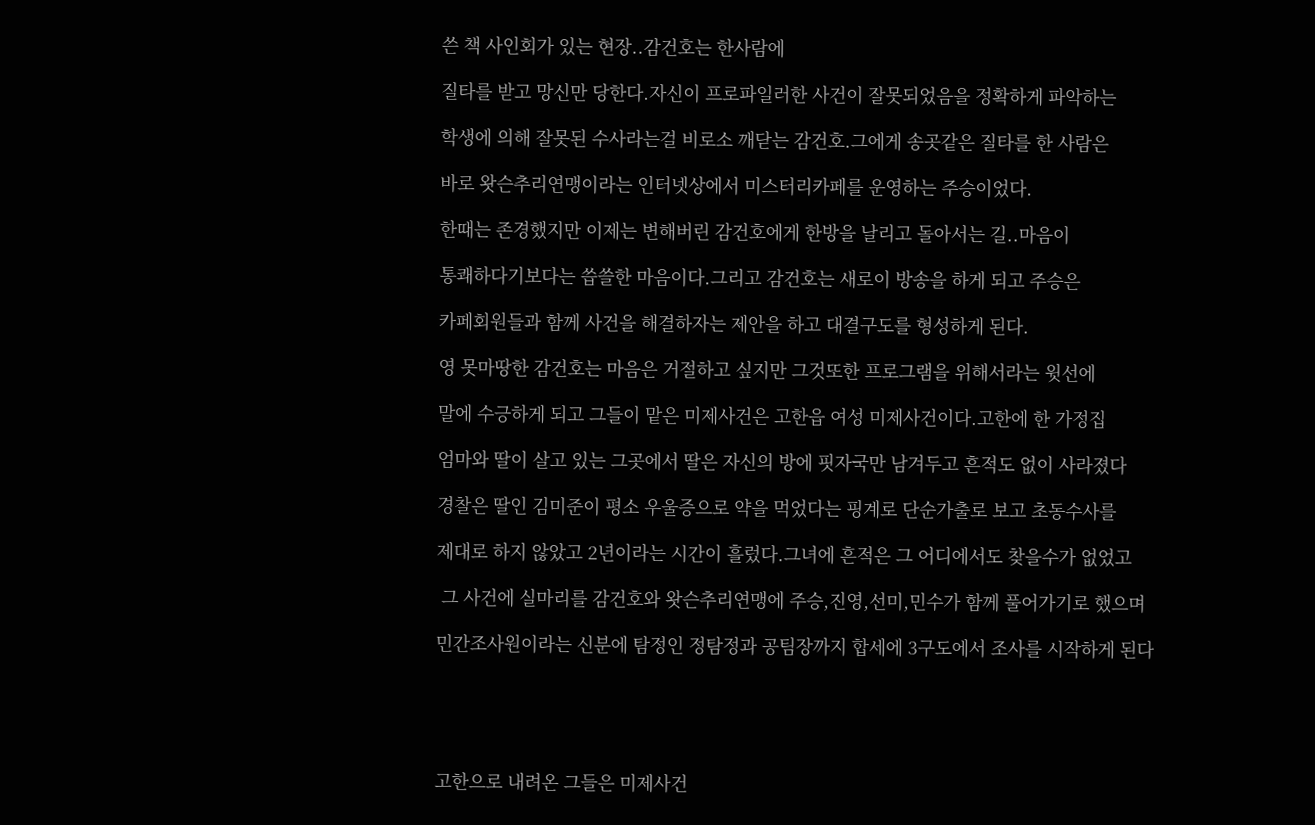쓴 책 사인회가 있는 현장..감건호는 한사람에

질타를 받고 망신만 당한다.자신이 프로파일러한 사건이 잘못되었음을 정확하게 파악하는

학생에 의해 잘못된 수사라는걸 비로소 깨닫는 감건호.그에게 송곳같은 질타를 한 사람은

바로 왓슨추리연맹이라는 인터넷상에서 미스터리카페를 운영하는 주승이었다.

한때는 존경했지만 이제는 변해버린 감건호에게 한방을 날리고 돌아서는 길..마음이

통쾌하다기보다는 씁쓸한 마음이다.그리고 감건호는 새로이 방송을 하게 되고 주승은

카페회원들과 함께 사건을 해결하자는 제안을 하고 대결구도를 형성하게 된다.

영 못마땅한 감건호는 마음은 거절하고 싶지만 그것또한 프로그램을 위해서라는 윗선에

말에 수긍하게 되고 그들이 맡은 미제사건은 고한읍 여성 미제사건이다.고한에 한 가정집

엄마와 딸이 살고 있는 그곳에서 딸은 자신의 방에 핏자국만 남겨두고 흔적도 없이 사라졌다

경찰은 딸인 김미준이 평소 우울증으로 약을 먹었다는 핑계로 단순가출로 보고 초동수사를

제대로 하지 않았고 2년이라는 시간이 흘렀다.그녀에 흔적은 그 어디에서도 찾을수가 없었고

 그 사건에 실마리를 감건호와 왓슨추리연맹에 주승,진영,선미,민수가 함께 풀어가기로 했으며

민간조사원이라는 신분에 탐정인 정탐정과 공팀장까지 합세에 3구도에서 조사를 시작하게 된다





고한으로 내려온 그들은 미제사건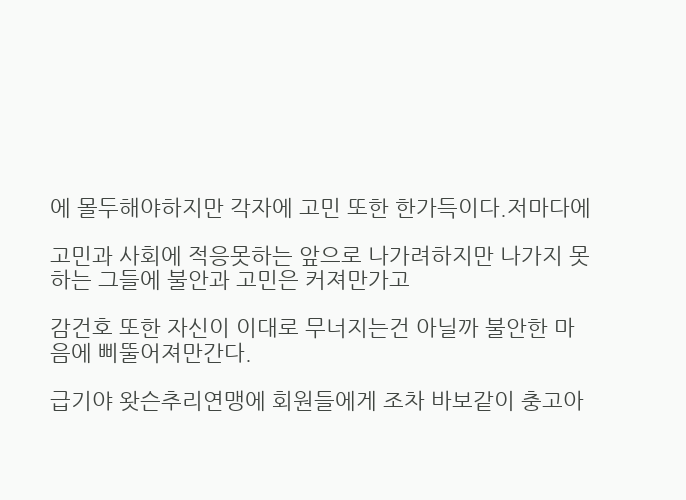에 몰두해야하지만 각자에 고민 또한 한가득이다.저마다에

고민과 사회에 적응못하는 앞으로 나가려하지만 나가지 못하는 그들에 불안과 고민은 커져만가고

감건호 또한 자신이 이대로 무너지는건 아닐까 불안한 마음에 삐뚤어져만간다.

급기야 왓슨추리연맹에 회원들에게 조차 바보같이 충고아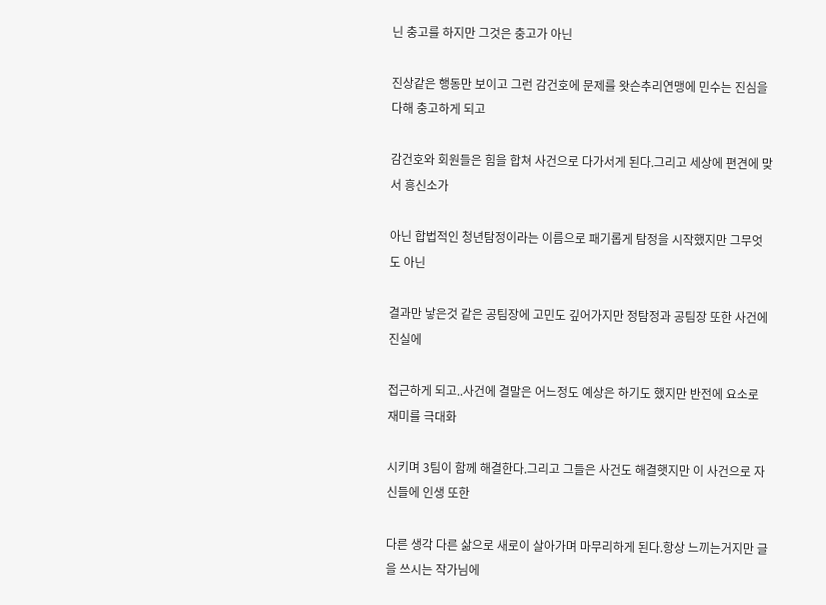닌 충고를 하지만 그것은 충고가 아닌

진상같은 행동만 보이고 그런 감건호에 문제를 왓슨추리연맹에 민수는 진심을 다해 충고하게 되고

감건호와 회원들은 힘을 합쳐 사건으로 다가서게 된다.그리고 세상에 편견에 맞서 흥신소가

아닌 합법적인 청년탐정이라는 이름으로 패기롭게 탐정을 시작했지만 그무엇도 아닌

결과만 낳은것 같은 공팀장에 고민도 깊어가지만 정탐정과 공팀장 또한 사건에 진실에

접근하게 되고..사건에 결말은 어느정도 예상은 하기도 했지만 반전에 요소로 재미를 극대화

시키며 3팀이 함께 해결한다.그리고 그들은 사건도 해결햇지만 이 사건으로 자신들에 인생 또한

다른 생각 다른 삶으로 새로이 살아가며 마무리하게 된다.항상 느끼는거지만 글을 쓰시는 작가님에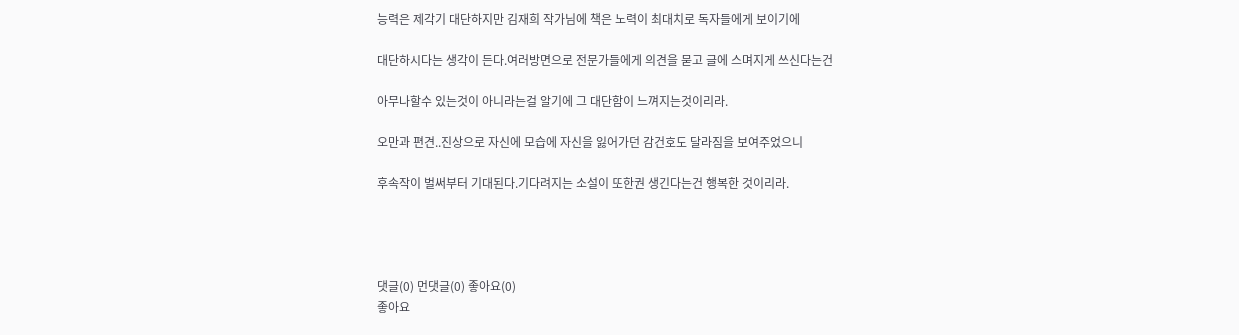능력은 제각기 대단하지만 김재희 작가님에 책은 노력이 최대치로 독자들에게 보이기에

대단하시다는 생각이 든다.여러방면으로 전문가들에게 의견을 묻고 글에 스며지게 쓰신다는건

아무나할수 있는것이 아니라는걸 알기에 그 대단함이 느껴지는것이리라.

오만과 편견..진상으로 자신에 모습에 자신을 잃어가던 감건호도 달라짐을 보여주었으니

후속작이 벌써부터 기대된다.기다려지는 소설이 또한권 생긴다는건 행복한 것이리라.




댓글(0) 먼댓글(0) 좋아요(0)
좋아요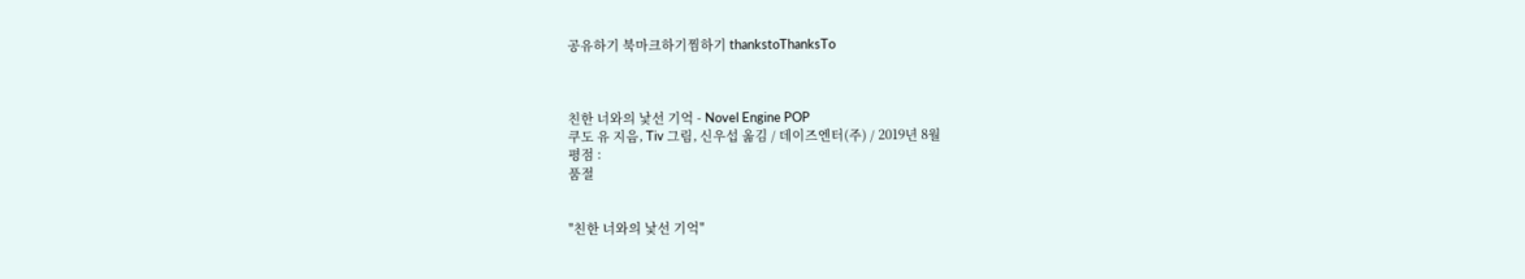공유하기 북마크하기찜하기 thankstoThanksTo



친한 너와의 낯선 기억 - Novel Engine POP
쿠도 유 지음, Tiv 그림, 신우섭 옮김 / 데이즈엔터(주) / 2019년 8월
평점 :
품절


"친한 너와의 낯선 기억"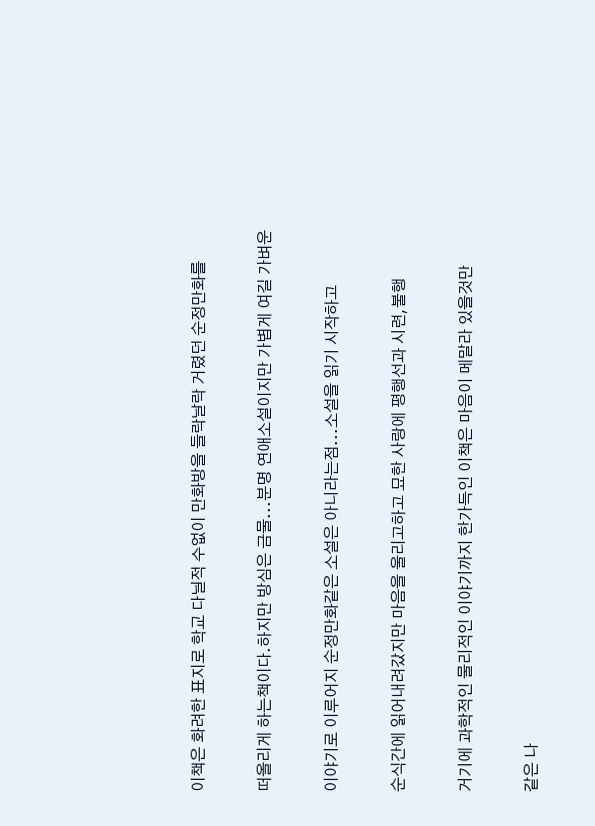이책은 화려한 표지로 학교 다닐적 수없이 만화방을 들락날락 거렸던 순정만화를

떠올리게 하는책이다.하지만 방심은 금물...분명 연애소설이지만 가볍게 여길 가벼운

이야기로 이루어지 순정만화같은 소설은 아니라는점...소설을 읽기 시작하고

순식간에 읽어내려갔지만 마음을 울리고하고 묘한 사랑에 평행선과 시련,불행

거기에 과학적인 물리적인 이야기까지 한가득인 이책은 마음이 메말라 있을것만

같은 나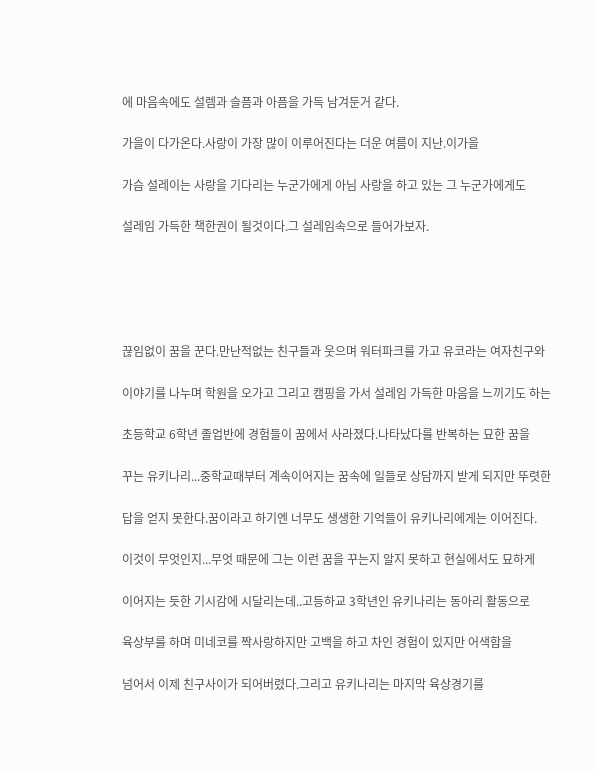에 마음속에도 설렘과 슬픔과 아픔을 가득 남겨둔거 같다.

가을이 다가온다.사랑이 가장 많이 이루어진다는 더운 여름이 지난.이가을

가슴 설레이는 사랑을 기다리는 누군가에게 아님 사랑을 하고 있는 그 누군가에게도

설레임 가득한 책한권이 될것이다.그 설레임속으로 들어가보자.





끊임없이 꿈을 꾼다.만난적없는 친구들과 웃으며 워터파크를 가고 유코라는 여자친구와

이야기를 나누며 학원을 오가고 그리고 캠핑을 가서 설레임 가득한 마음을 느끼기도 하는

초등학교 6학년 졸업반에 경험들이 꿈에서 사라졌다.나타났다를 반복하는 묘한 꿈을

꾸는 유키나리...중학교때부터 계속이어지는 꿈속에 일들로 상담까지 받게 되지만 뚜렷한

답을 얻지 못한다.꿈이라고 하기엔 너무도 생생한 기억들이 유키나리에게는 이어진다.

이것이 무엇인지...무엇 때문에 그는 이런 꿈을 꾸는지 알지 못하고 현실에서도 묘하게

이어지는 듯한 기시감에 시달리는데..고등하교 3학년인 유키나리는 동아리 활동으로

육상부를 하며 미네코를 짝사랑하지만 고백을 하고 차인 경험이 있지만 어색함을

넘어서 이제 친구사이가 되어버렸다.그리고 유키나리는 마지막 육상경기를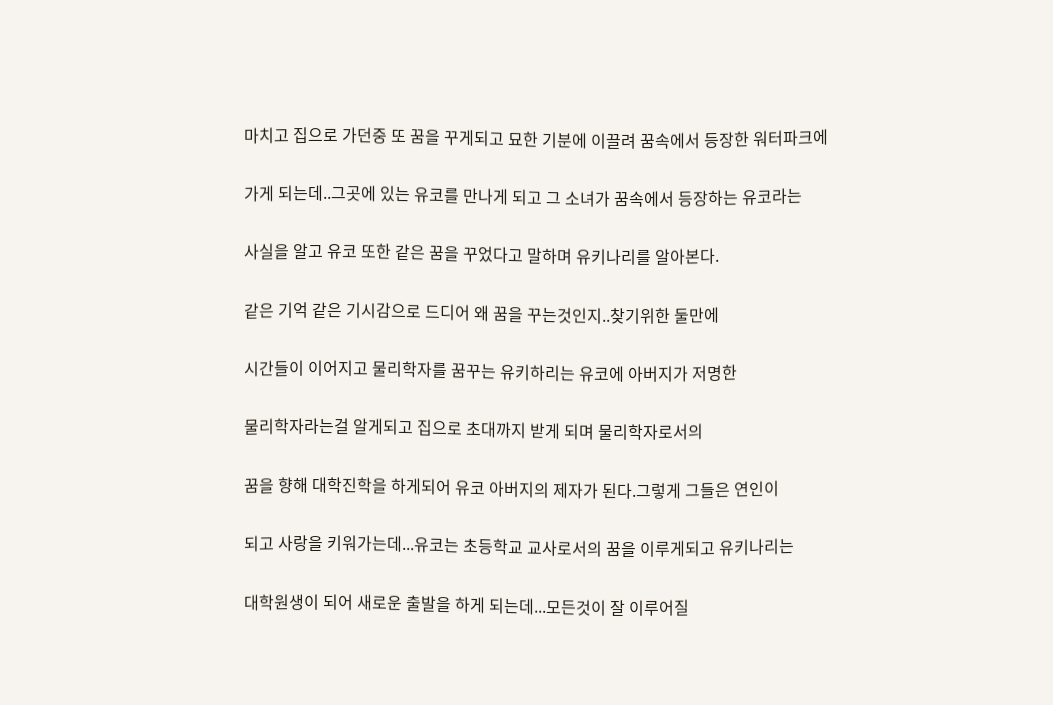마치고 집으로 가던중 또 꿈을 꾸게되고 묘한 기분에 이끌려 꿈속에서 등장한 워터파크에

가게 되는데..그곳에 있는 유코를 만나게 되고 그 소녀가 꿈속에서 등장하는 유코라는

사실을 알고 유코 또한 같은 꿈을 꾸었다고 말하며 유키나리를 알아본다.

같은 기억 같은 기시감으로 드디어 왜 꿈을 꾸는것인지..찾기위한 둘만에

시간들이 이어지고 물리학자를 꿈꾸는 유키하리는 유코에 아버지가 저명한

물리학자라는걸 알게되고 집으로 초대까지 받게 되며 물리학자로서의

꿈을 향해 대학진학을 하게되어 유코 아버지의 제자가 된다.그렇게 그들은 연인이

되고 사랑을 키워가는데...유코는 초등학교 교사로서의 꿈을 이루게되고 유키나리는

대학원생이 되어 새로운 출발을 하게 되는데...모든것이 잘 이루어질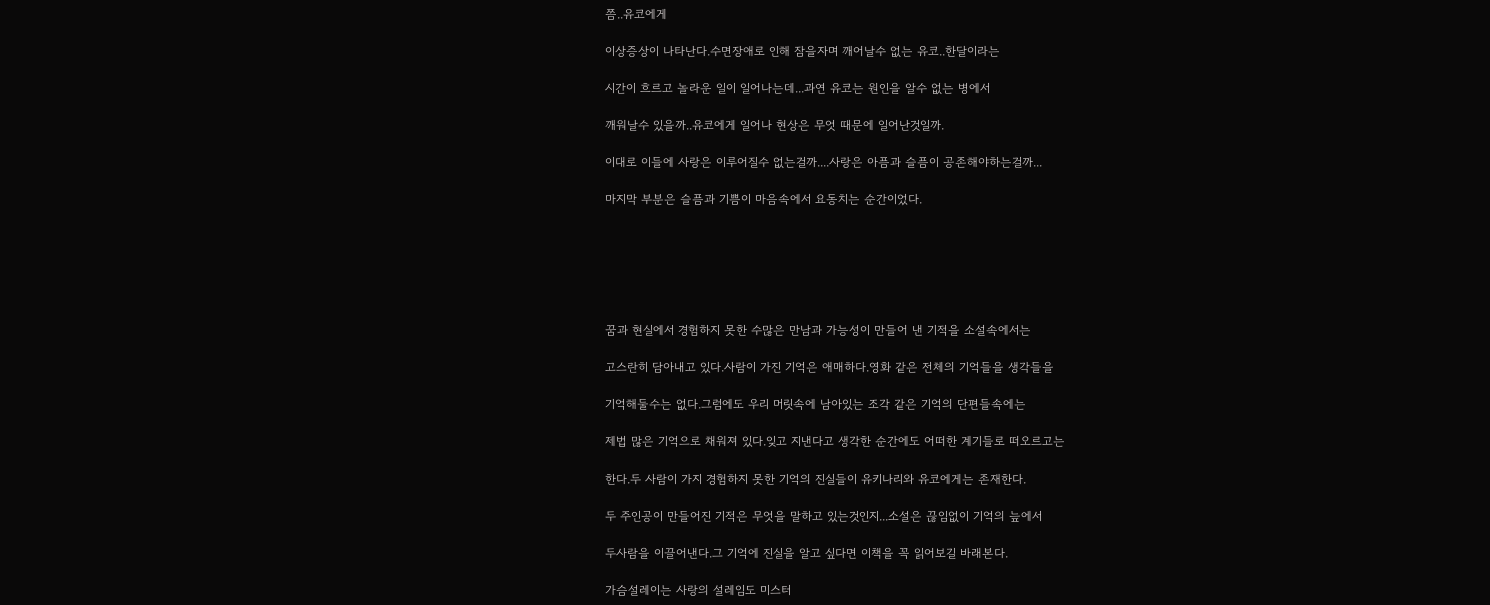쯤..유코에게

이상증상이 나타난다.수면장애로 인해 잠을자며 깨어날수 없는 유코..한달이라는

시간이 흐르고 놀라운 일이 일어나는데...과연 유코는 원인을 알수 없는 병에서

깨워날수 있을까..유코에게 일어나 현상은 무엇 때문에 일어난것일까.

이대로 이들에 사랑은 이루어질수 없는걸까....사랑은 아픔과 슬픔이 공존해야하는걸까...

마지막 부분은 슬픔과 기쁨이 마음속에서 요동치는 순간이었다.






꿈과 현실에서 경험하지 못한 수많은 만남과 가능성이 만들어 낸 기적을 소설속에서는

고스란히 담아내고 있다.사람이 가진 기억은 애매하다.영화 같은 전체의 기억들을 생각들을

기억해둘수는 없다.그럼에도 우리 머릿속에 남아있는 조각 같은 기억의 단편들속에는

제법 많은 기억으로 채워져 있다.잊고 지낸다고 생각한 순간에도 어떠한 계기들로 떠오르고는

한다.두 사람이 가지 경험하지 못한 기억의 진실들이 유키나리와 유코에게는 존재한다.

두 주인공이 만들어진 기적은 무엇을 말하고 있는것인지...소설은 끊임없이 기억의 늪에서

두사람을 이끌어낸다.그 기억에 진실을 알고 싶다면 이책을 꼭 읽어보길 바래본다.

가슴설레이는 사랑의 설레임도 미스터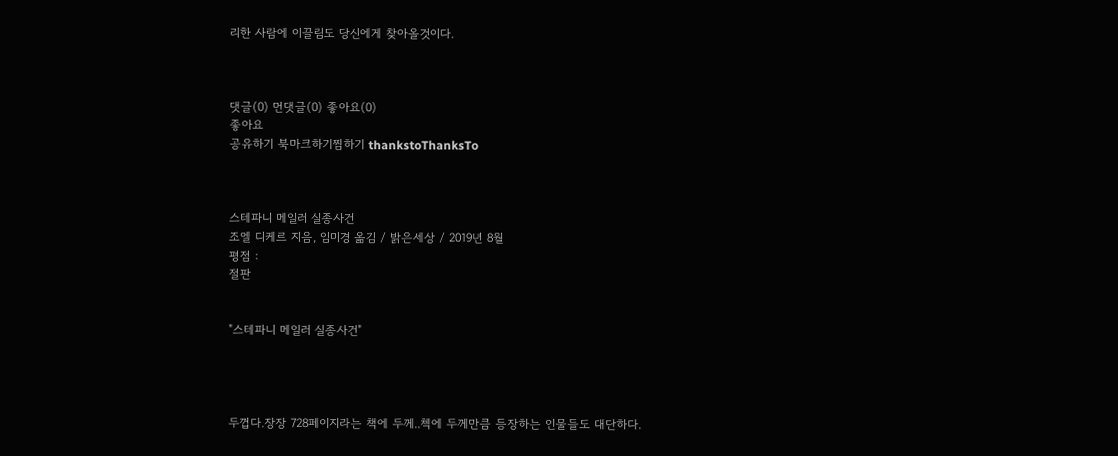리한 사람에 이끌림도 당신에게 찾아올것이다.



댓글(0) 먼댓글(0) 좋아요(0)
좋아요
공유하기 북마크하기찜하기 thankstoThanksTo



스테파니 메일러 실종사건
조엘 디케르 지음, 임미경 옮김 / 밝은세상 / 2019년 8월
평점 :
절판


"스테파니 메일러 실종사건"




두껍다.장장 728페이지라는 책에 두께..첵에 두께만큼 등장하는 인물들도 대단하다.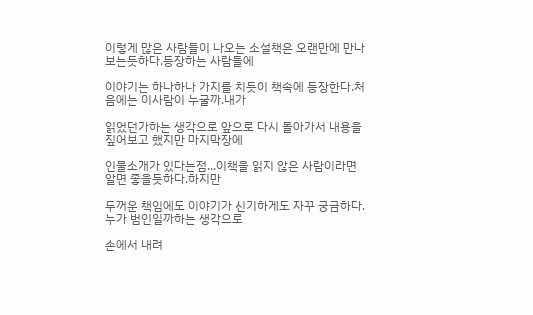이렇게 많은 사람들이 나오는 소설책은 오랜만에 만나보는듯하다.등장하는 사람들에

이야기는 하나하나 가지를 치듯이 책속에 등장한다.처음에는 이사람이 누굴까.내가

읽었던가하는 생각으로 앞으로 다시 돌아가서 내용을 짚어보고 했지만 마지막장에

인물소개가 있다는점...이책을 읽지 않은 사람이라면 알면 좋을듯하다.하지만

두꺼운 책임에도 이야기가 신기하게도 자꾸 궁금하다.누가 범인일까하는 생각으로

손에서 내려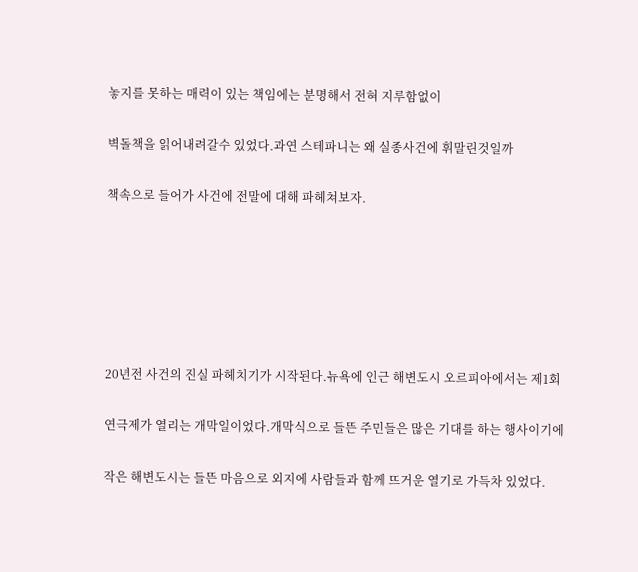놓지를 못하는 매력이 있는 책임에는 분명해서 전혀 지루함없이

벽돌책을 읽어내려갈수 있었다.과연 스테파니는 왜 실종사건에 휘말린것일까

책속으로 들어가 사건에 전말에 대해 파헤쳐보자.






20년전 사건의 진실 파헤치기가 시작된다.뉴욕에 인근 해변도시 오르피아에서는 제1회

연극제가 열리는 개막일이었다.개막식으로 들뜬 주민들은 많은 기대를 하는 행사이기에

작은 해변도시는 들뜬 마음으로 외지에 사람들과 함께 뜨거운 열기로 가득차 있었다.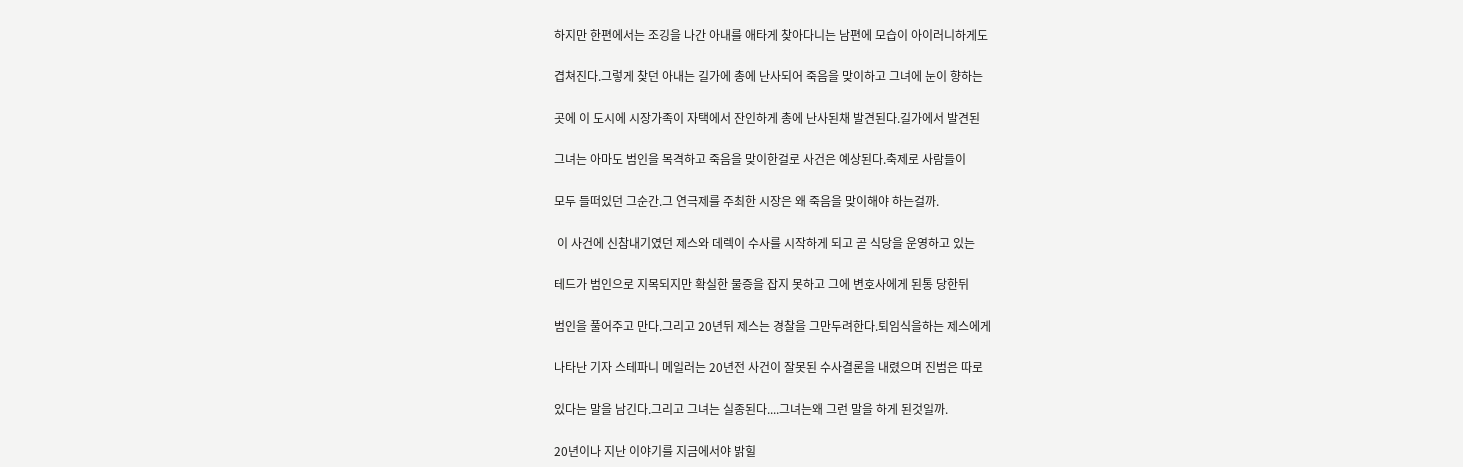하지만 한편에서는 조깅을 나간 아내를 애타게 찾아다니는 남편에 모습이 아이러니하게도

겹쳐진다.그렇게 찾던 아내는 길가에 총에 난사되어 죽음을 맞이하고 그녀에 눈이 향하는

곳에 이 도시에 시장가족이 자택에서 잔인하게 총에 난사된채 발견된다.길가에서 발견된

그녀는 아마도 범인을 목격하고 죽음을 맞이한걸로 사건은 예상된다.축제로 사람들이

모두 들떠있던 그순간.그 연극제를 주최한 시장은 왜 죽음을 맞이해야 하는걸까.

 이 사건에 신참내기였던 제스와 데렉이 수사를 시작하게 되고 곧 식당을 운영하고 있는

테드가 범인으로 지목되지만 확실한 물증을 잡지 못하고 그에 변호사에게 된통 당한뒤

범인을 풀어주고 만다.그리고 20년뒤 제스는 경찰을 그만두려한다.퇴임식을하는 제스에게

나타난 기자 스테파니 메일러는 20년전 사건이 잘못된 수사결론을 내렸으며 진범은 따로

있다는 말을 남긴다.그리고 그녀는 실종된다....그녀는왜 그런 말을 하게 된것일까.

20년이나 지난 이야기를 지금에서야 밝힐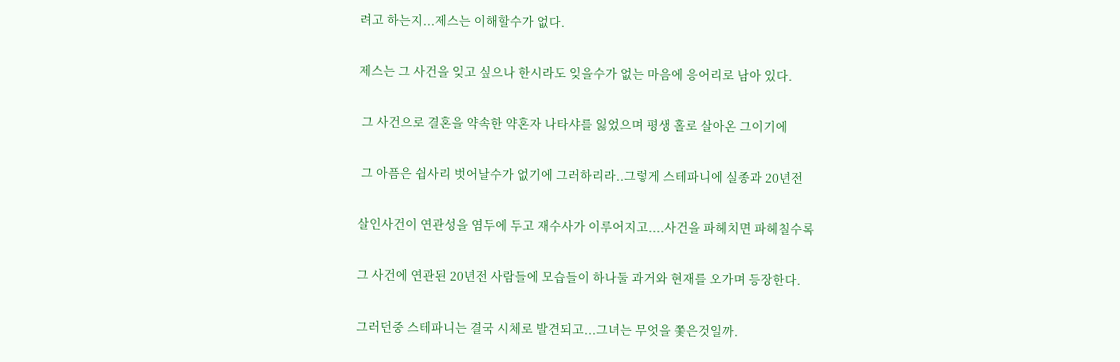려고 하는지...제스는 이해할수가 없다.

제스는 그 사건을 잊고 싶으나 한시라도 잊을수가 없는 마음에 응어리로 남아 있다.

 그 사건으로 결혼을 약속한 약혼자 나타샤를 잃었으며 평생 홀로 살아온 그이기에

 그 아픔은 쉽사리 벗어날수가 없기에 그러하리라..그렇게 스테파니에 실종과 20년전

살인사건이 연관성을 염두에 두고 재수사가 이루어지고....사건을 파헤치면 파헤칠수록

그 사건에 연관된 20년전 사람들에 모습들이 하나둘 과거와 현재를 오가며 등장한다.

그러던중 스테파니는 결국 시체로 발견되고...그녀는 무엇을 쫓은것일까.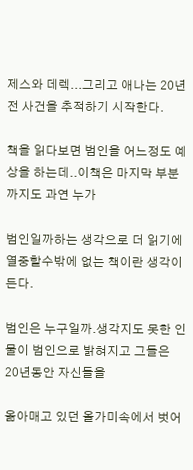제스와 데렉...그리고 애나는 20년전 사건을 추적하기 시작한다.

책을 읽다보면 범인을 어느정도 예상을 하는데..이책은 마지막 부분까지도 과연 누가

범인일까하는 생각으로 더 읽기에 열중할수밖에 없는 책이란 생각이 든다.

범인은 누구일까.생각지도 못한 인물이 범인으로 밝혀지고 그들은 20년동안 자신들을

옮아매고 있던 올가미속에서 벗어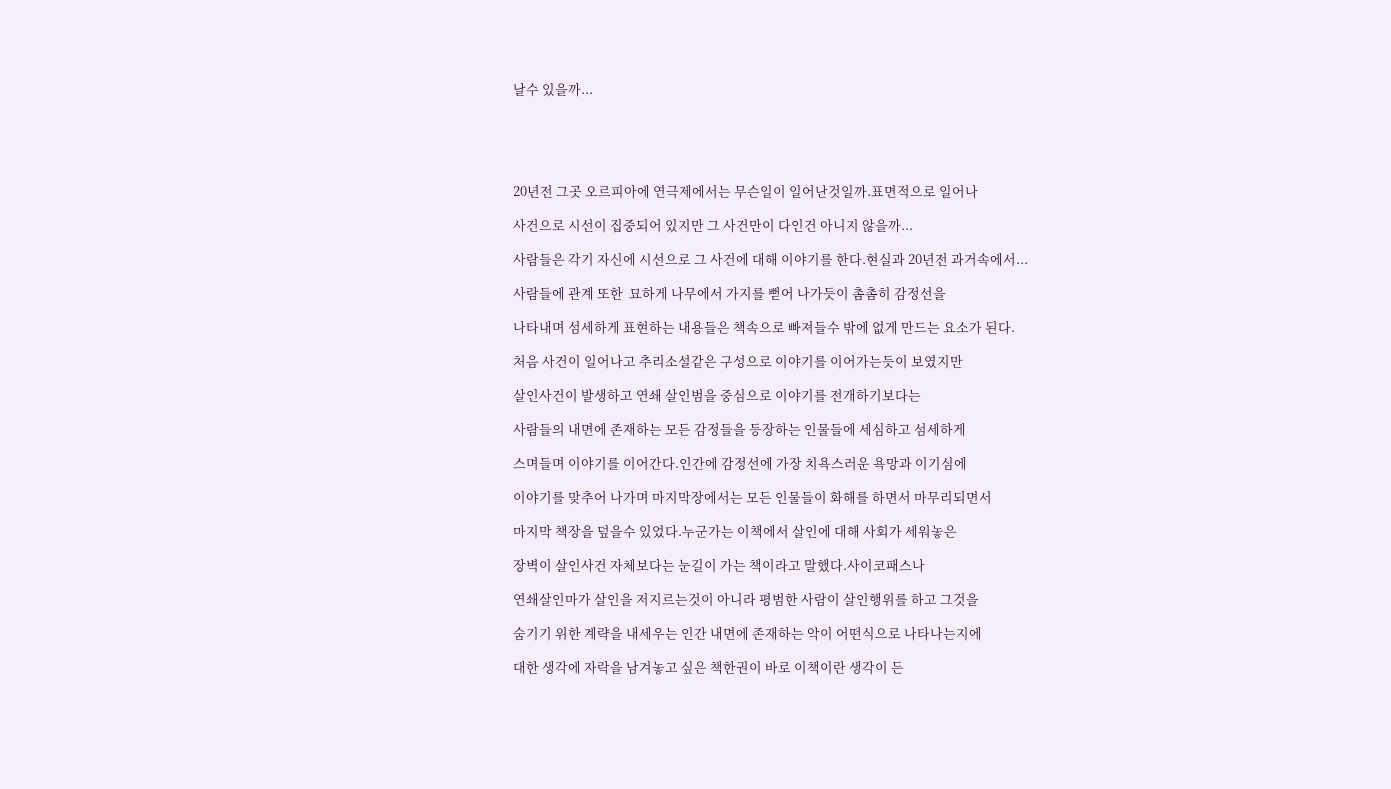날수 있을까...





20년전 그곳 오르피아에 연극제에서는 무슨일이 일어난것일까.표면적으로 일어나

사건으로 시선이 집중되어 있지만 그 사건만이 다인건 아니지 않을까...

사람들은 각기 자신에 시선으로 그 사건에 대해 이야기를 한다.현실과 20년전 과거속에서...

사람들에 관계 또한  묘하게 나무에서 가지를 뻗어 나가듯이 촘촘히 감정선을

나타내며 섬세하게 표현하는 내용들은 책속으로 빠져들수 밖에 없게 만드는 요소가 된다.

처음 사건이 일어나고 추리소설같은 구성으로 이야기를 이어가는듯이 보였지만

살인사건이 발생하고 연쇄 살인범을 중심으로 이야기를 전개하기보다는

사람들의 내면에 존재하는 모든 감정들을 등장하는 인물들에 세심하고 섬세하게

스며들며 이야기를 이어간다.인간에 감정선에 가장 치욕스러운 욕망과 이기심에

이야기를 맞추어 나가며 마지막장에서는 모든 인물들이 화해를 하면서 마무리되면서

마지막 책장을 덮을수 있었다.누군가는 이책에서 살인에 대해 사회가 세워놓은

장벽이 살인사건 자체보다는 눈길이 가는 책이라고 말했다.사이코패스나

연쇄살인마가 살인을 저지르는것이 아니라 평범한 사람이 살인행위를 하고 그것을

숨기기 위한 계략을 내세우는 인간 내면에 존재하는 악이 어떤식으로 나타나는지에

대한 생각에 자락을 남겨놓고 싶은 책한권이 바로 이책이란 생각이 든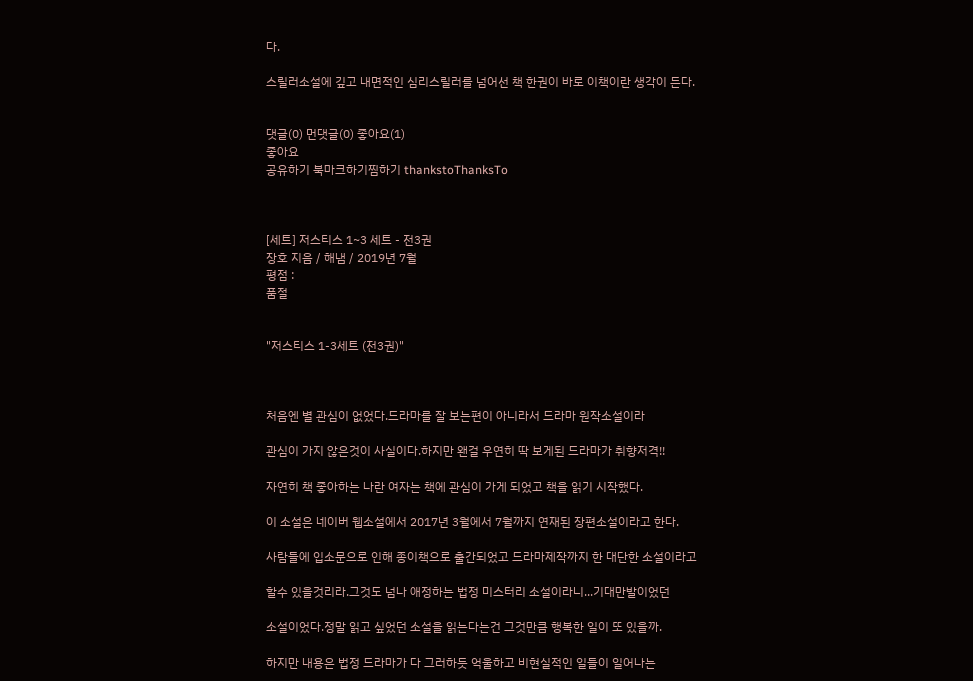다.

스릴러소설에 깊고 내면적인 심리스릴러를 넘어선 책 한권이 바로 이책이란 생각이 든다.


댓글(0) 먼댓글(0) 좋아요(1)
좋아요
공유하기 북마크하기찜하기 thankstoThanksTo



[세트] 저스티스 1~3 세트 - 전3권
장호 지음 / 해냄 / 2019년 7월
평점 :
품절


"저스티스 1-3세트 (전3권)"



처음엔 별 관심이 없었다.드라마를 잘 보는편이 아니라서 드라마 원작소설이라

관심이 가지 않은것이 사실이다.하지만 왠걸 우연히 딱 보게된 드라마가 취향저격!!

자연히 책 좋아하는 나란 여자는 책에 관심이 가게 되었고 책을 읽기 시작했다.

이 소설은 네이버 웹소설에서 2017년 3월에서 7월까지 연재된 장편소설이라고 한다.

사람들에 입소문으로 인해 종이책으로 출간되었고 드라마제작까지 한 대단한 소설이라고

할수 있을것리라.그것도 넘나 애정하는 법정 미스터리 소설이라니...기대만발이었던

소설이었다.정말 읽고 싶었던 소설을 읽는다는건 그것만큼 행복한 일이 또 있을까.

하지만 내용은 법정 드라마가 다 그러하듯 억울하고 비현실적인 일들이 일어나는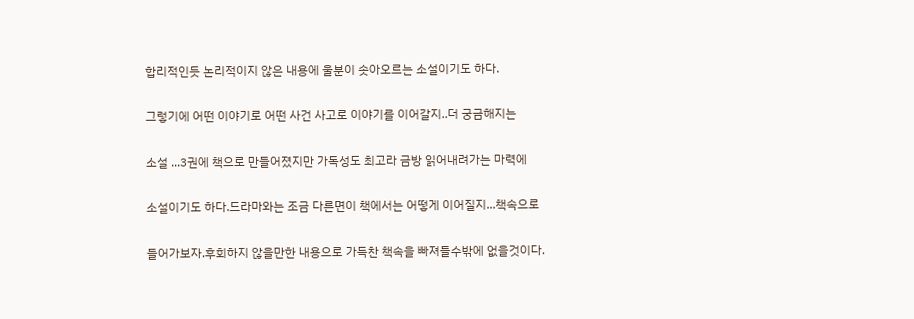합리적인듯 논리적이지 않은 내용에 울분이 솟아오르는 소설이기도 하다.

그렇기에 어떤 이야기로 어떤 사건 사고로 이야기를 이어갈지..더 궁금해지는

소설 ...3권에 책으로 만들어졌지만 가독성도 최고라 금방 읽어내려가는 마력에

소설이기도 하다.드라마와는 조금 다른면이 책에서는 어떻게 이어질지...책속으로

들어가보자.후회하지 않을만한 내용으로 가득찬 책속을 빠져들수밖에 없을것이다.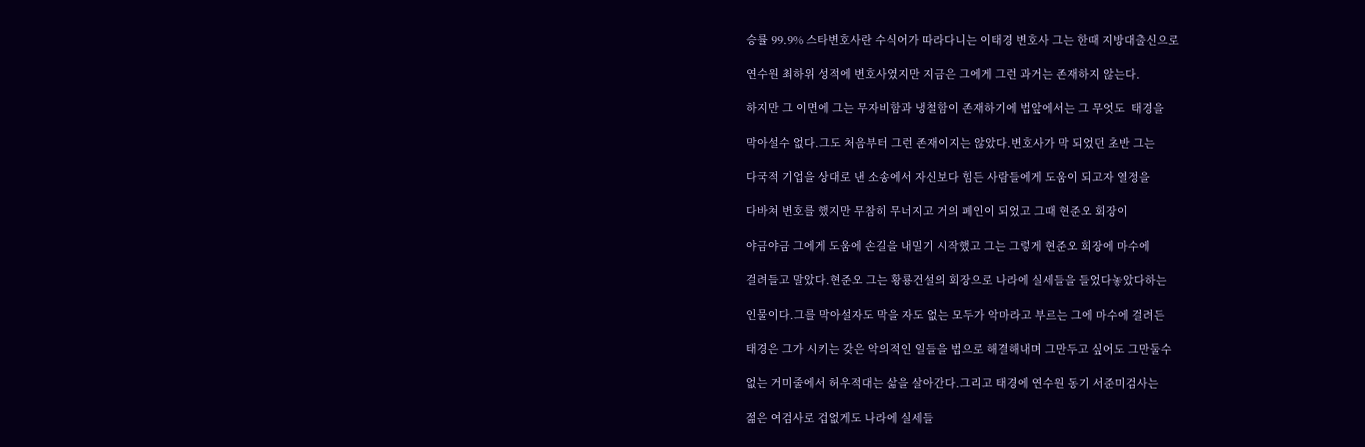승률 99.9% 스타변호사란 수식어가 따라다니는 이태경 변호사 그는 한때 지방대출신으로

연수원 최하위 성적에 변호사였지만 지금은 그에게 그런 과거는 존재하지 않는다.

하지만 그 이면에 그는 무자비함과 냉철함이 존재하기에 법앞에서는 그 무엇도  태경을

막아설수 없다.그도 처음부터 그런 존재이지는 않았다.변호사가 막 되었던 초반 그는

다국적 기업을 상대로 낸 소송에서 자신보다 힘든 사람들에게 도움이 되고자 열정을

다바쳐 변호를 했지만 무참히 무너지고 거의 폐인이 되었고 그때 현준오 회장이

야금야금 그에게 도움에 손길을 내밀기 시작했고 그는 그렇게 현준오 회장에 마수에

걸려들고 말았다.현준오 그는 황룡건설의 회장으로 나라에 실세들을 들었다놓았다하는

인물이다.그를 막아설자도 막을 자도 없는 모두가 악마라고 부르는 그에 마수에 걸려든

태경은 그가 시키는 갖은 악의적인 일들을 법으로 해결해내며 그만두고 싶어도 그만둘수

없는 거미줄에서 허우적대는 삶을 살아간다.그리고 태경에 연수원 동기 서준미검사는

젊은 여검사로 겁없게도 나라에 실세들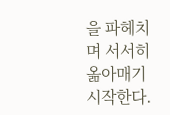을 파헤치며 서서히 옮아매기 시작한다.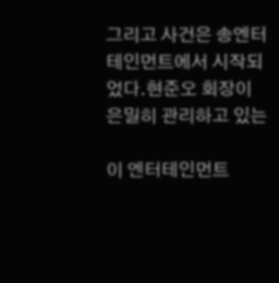그리고 사건은 송엔터테인먼트에서 시작되었다.현준오 회장이 은밀히 관리하고 있는

이 엔터테인먼트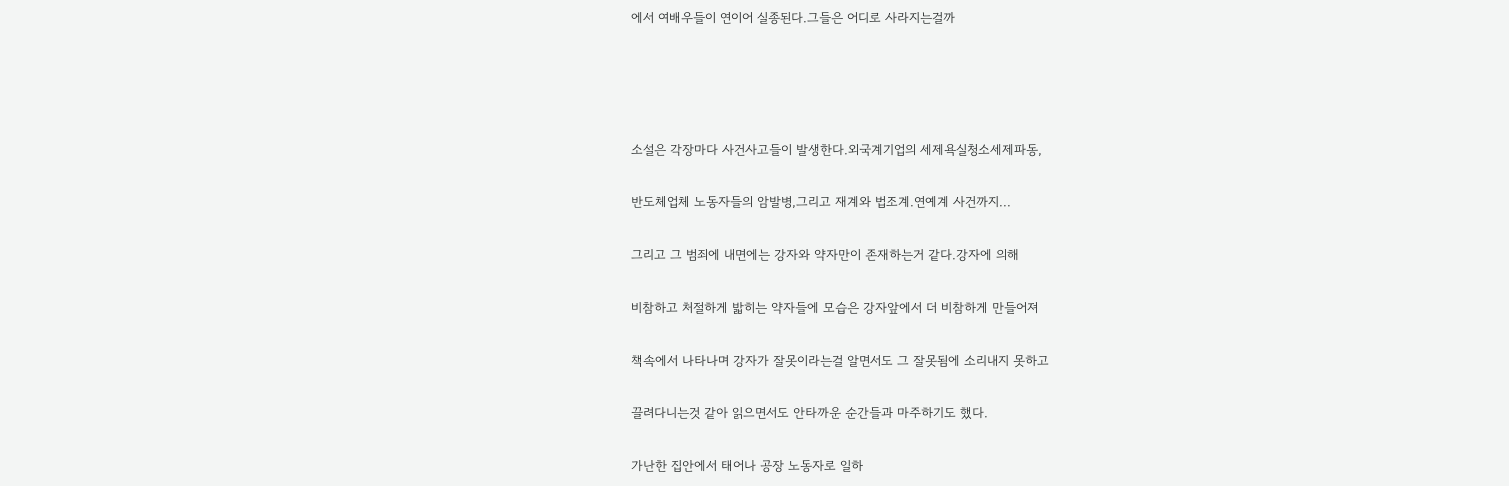에서 여배우들이 연이어 실종된다.그들은 어디로 사라지는걸까




소설은 각장마다 사건사고들이 발생한다.외국계기업의 세제욕실청소세제파동,

반도체업체 노동자들의 암발병,그리고 재계와 법조계.연예계 사건까지...

그리고 그 범죄에 내면에는 강자와 약자만이 존재하는거 같다.강자에 의해

비참하고 처절하게 밟히는 약자들에 모습은 강자앞에서 더 비참하게 만들어져

책속에서 나타나며 강자가 잘못이라는걸 알면서도 그 잘못됨에 소리내지 못하고

끌려다니는것 같아 읽으면서도 안타까운 순간들과 마주하기도 했다.

가난한 집안에서 태어나 공장 노동자로 일하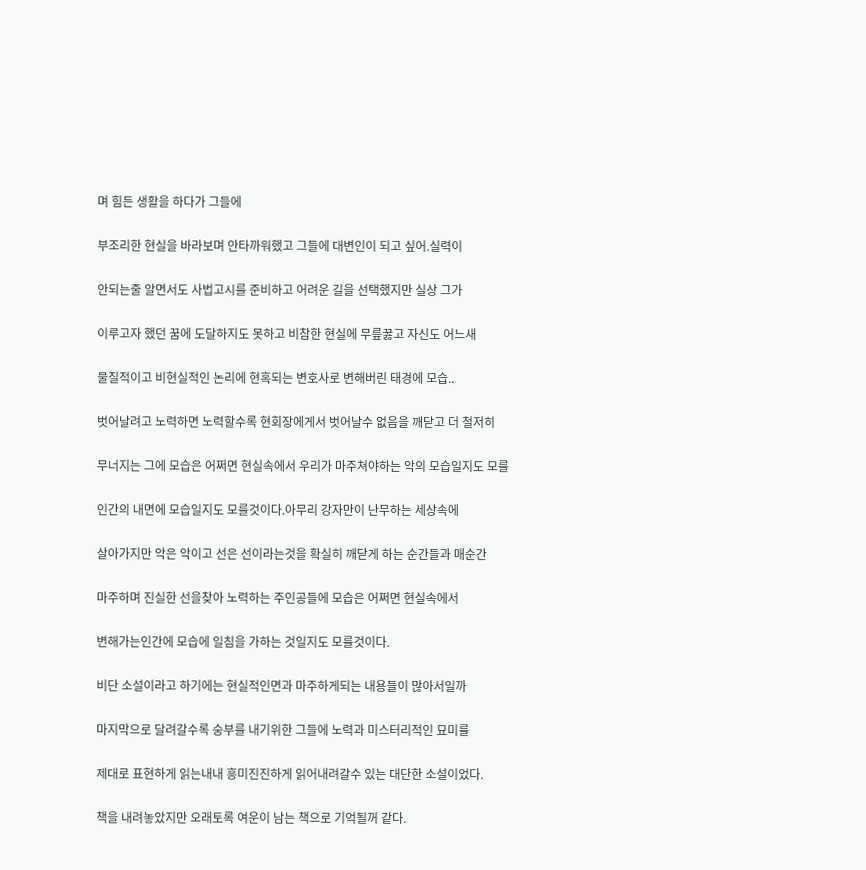며 힘든 생활을 하다가 그들에

부조리한 현실을 바라보며 안타까워했고 그들에 대변인이 되고 싶어.실력이

안되는줄 알면서도 사법고시를 준비하고 어려운 길을 선택했지만 실상 그가

이루고자 했던 꿈에 도달하지도 못하고 비참한 현실에 무릎꿇고 자신도 어느새

물질적이고 비현실적인 논리에 현혹되는 변호사로 변해버린 태경에 모습..

벗어날려고 노력하면 노력할수록 현회장에게서 벗어날수 없음을 깨닫고 더 철저히

무너지는 그에 모습은 어쩌면 현실속에서 우리가 마주쳐야하는 악의 모습일지도 모를

인간의 내면에 모습일지도 모를것이다.아무리 강자만이 난무하는 세상속에

살아가지만 악은 악이고 선은 선이라는것을 확실히 깨닫게 하는 순간들과 매순간

마주하며 진실한 선을찾아 노력하는 주인공들에 모습은 어쩌면 현실속에서

변해가는인간에 모습에 일침을 가하는 것일지도 모를것이다.

비단 소설이라고 하기에는 현실적인면과 마주하게되는 내용들이 많아서일까

마지막으로 달려갈수록 숭부를 내기위한 그들에 노력과 미스터리적인 묘미를

제대로 표현하게 읽는내내 흥미진진하게 읽어내려갈수 있는 대단한 소설이었다.

책을 내려놓았지만 오래토록 여운이 남는 책으로 기억될꺼 같다.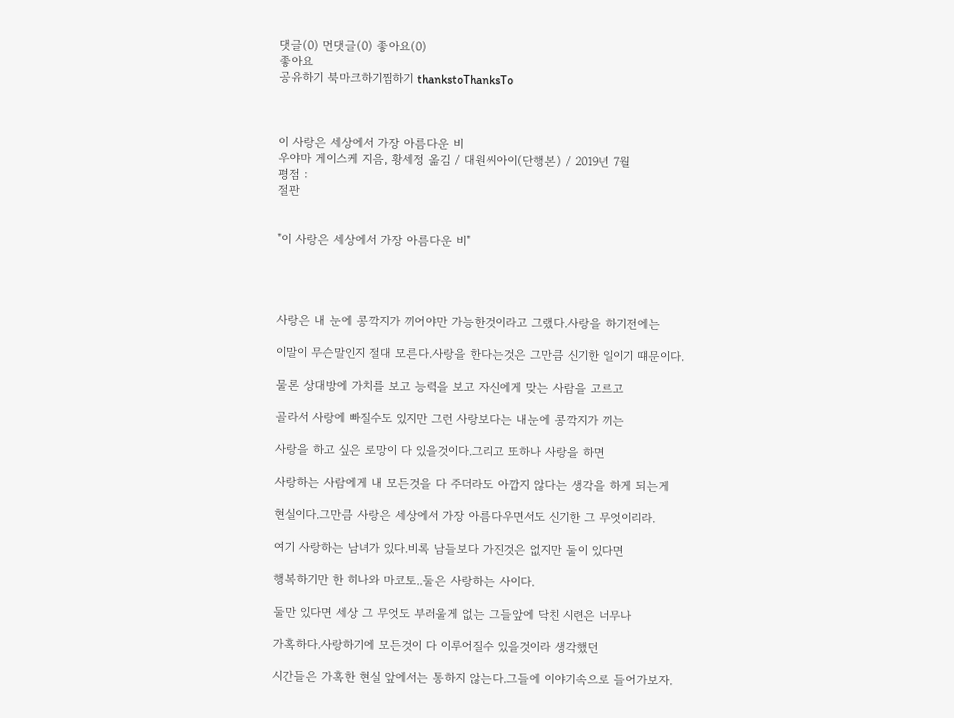댓글(0) 먼댓글(0) 좋아요(0)
좋아요
공유하기 북마크하기찜하기 thankstoThanksTo



이 사랑은 세상에서 가장 아름다운 비
우야마 게이스케 지음, 황세정 옮김 / 대원씨아이(단행본) / 2019년 7월
평점 :
절판


"이 사랑은 세상에서 가장 아름다운 비"




사랑은 내 눈에 콩깍지가 끼어야만 가능한것이라고 그랬다.사랑을 하기전에는

이말이 무슨말인지 절대 모른다.사랑을 한다는것은 그만큼 신기한 일이기 떄문이다.

물론 상대방에 가치를 보고 능력을 보고 자신에게 맞는 사람을 고르고

골라서 사랑에 빠질수도 있지만 그런 사랑보다는 내눈에 콩깍지가 끼는

사랑을 하고 싶은 로망이 다 있을것이다.그리고 또하나 사랑을 하면

사랑하는 사람에게 내 모든것을 다 주더라도 아깝지 않다는 생각을 하게 되는게

현실이다.그만큼 사랑은 세상에서 가장 아름다우면서도 신기한 그 무엇이리라.

여기 사랑하는 남녀가 있다.비록 남들보다 가진것은 없지만 둘이 있다면

행복하기만 한 히나와 마코토..둘은 사랑하는 사이다.

둘만 있다면 세상 그 무엇도 부러울게 없는 그들앞에 닥친 시련은 너무나

가혹하다.사랑하기에 모든것이 다 이루어질수 있을것이라 생각했던

시간들은 가혹한 현실 앞에서는 통하지 않는다.그들에 이야기속으로 들어가보자.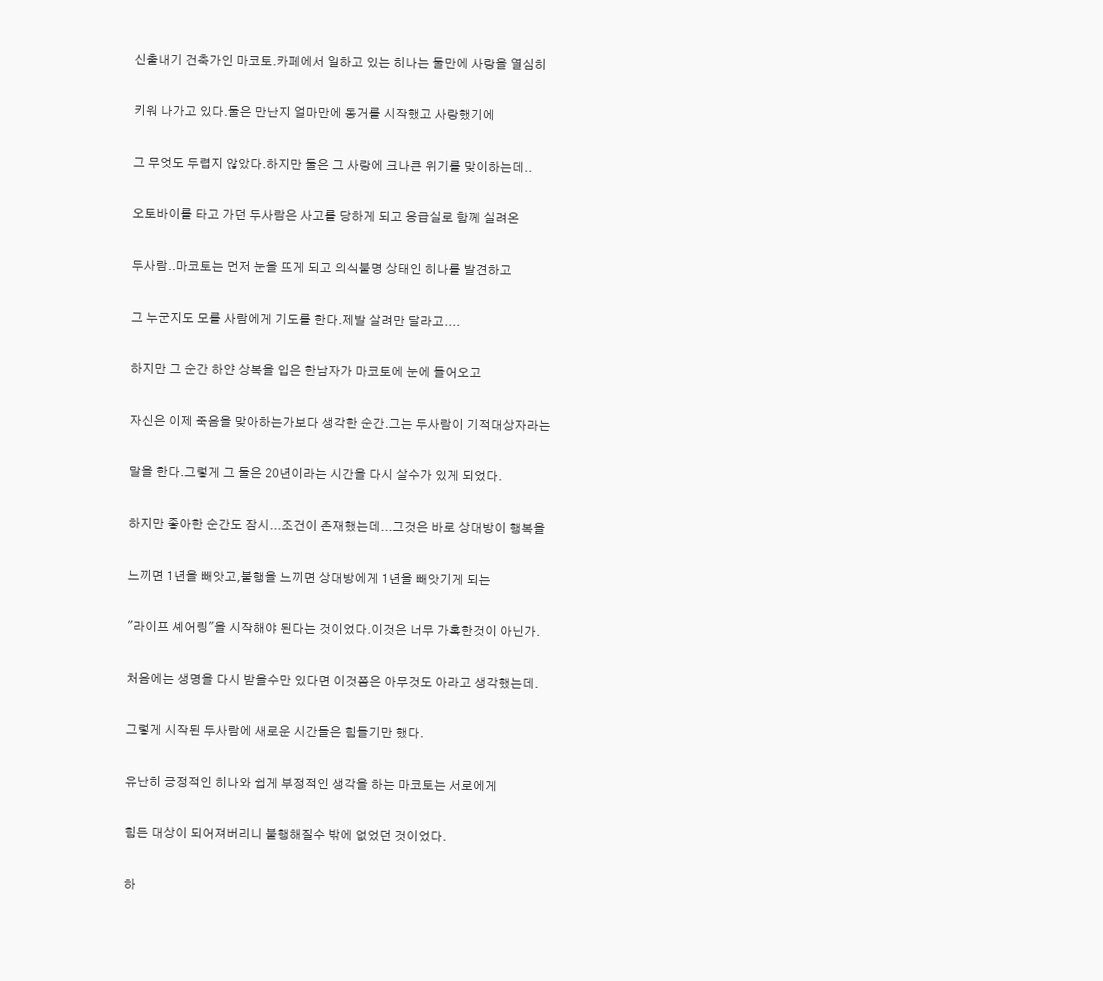신출내기 건축가인 마코토.카페에서 일하고 있는 히나는 둘만에 사랑을 열심히

키워 나가고 있다.둘은 만난지 얼마만에 동거를 시작했고 사랑했기에

그 무엇도 두렵지 않았다.하지만 둘은 그 사랑에 크나큰 위기를 맞이하는데..

오토바이를 타고 가던 두사람은 사고를 당하게 되고 응급실로 함께 실려온

두사람..마코토는 먼저 눈을 뜨게 되고 의식불명 상태인 히나를 발견하고

그 누군지도 모를 사람에게 기도를 한다.제발 살려만 달라고....

하지만 그 순간 하얀 상복을 입은 한남자가 마코토에 눈에 들어오고

자신은 이제 죽음을 맞아하는가보다 생각한 순간.그는 두사람이 기적대상자라는

말을 한다.그렇게 그 둘은 20년이라는 시간을 다시 살수가 있게 되었다.

하지만 좋아한 순간도 잠시...조건이 존재했는데...그것은 바로 상대방이 행복을

느끼면 1년을 빼앗고,불행을 느끼면 상대방에게 1년을 빼앗기게 되는

"라이프 셰어링"을 시작해야 된다는 것이었다.이것은 너무 가혹한것이 아닌가.

처음에는 생명을 다시 받을수만 있다면 이것쯤은 아무것도 아라고 생각했는데.

그렇게 시작된 두사람에 새로운 시간들은 힘들기만 했다.

유난히 긍정적인 히나와 쉽게 부정적인 생각을 하는 마코토는 서로에게

힘든 대상이 되어져버리니 불행해질수 밖에 없었던 것이었다.

하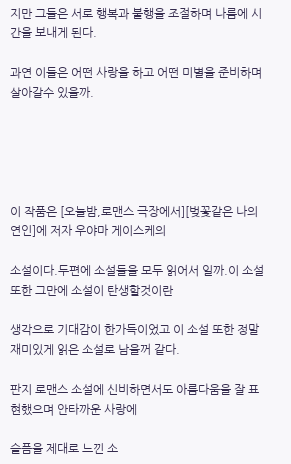지만 그들은 서로 행복과 불행을 조절하며 나름에 시간을 보내게 된다.

과연 이들은 어떤 사랑을 하고 어떤 미별을 준비하며 살아갈수 있을까.





이 작품은 [오늘밤,로맨스 극장에서][벚꽃같은 나의 연인]에 저자 우야마 게이스케의

소설이다.두편에 소설들을 모두 읽어서 일까.이 소설 또한 그만에 소설이 탄생할것이란

생각으로 기대감이 한가득이었고 이 소설 또한 정말 재미있게 읽은 소설로 남을꺼 같다.

판지 로맨스 소설에 신비하면서도 아름다움을 잘 표현했으며 안타까운 사랑에

슬픔을 제대로 느낀 소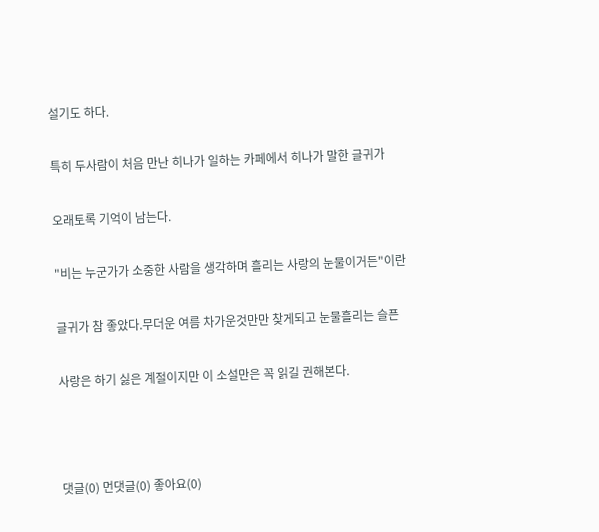설기도 하다.

특히 두사람이 처음 만난 히나가 일하는 카페에서 히나가 말한 글귀가

오래토록 기억이 남는다.

"비는 누군가가 소중한 사람을 생각하며 흘리는 사랑의 눈물이거든"이란

글귀가 참 좋았다.무더운 여름 차가운것만만 찾게되고 눈물흘리는 슬픈

사랑은 하기 싫은 계절이지만 이 소설만은 꼭 읽길 권해본다.



댓글(0) 먼댓글(0) 좋아요(0)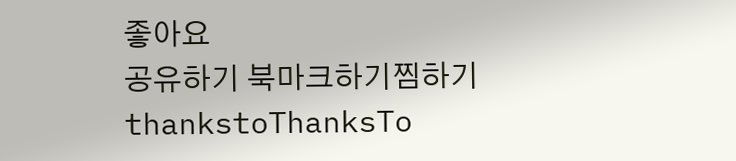좋아요
공유하기 북마크하기찜하기 thankstoThanksTo